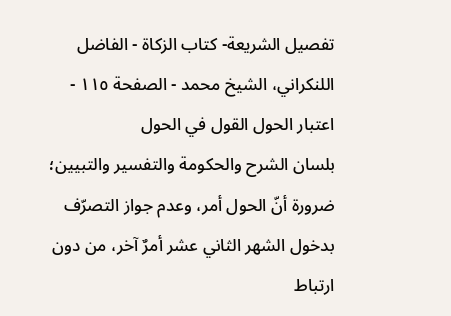تفصيل الشريعة- كتاب الزكاة - الفاضل اللنكراني، الشيخ محمد - الصفحة ١١٥ - اعتبار الحول القول في الحول
بلسان الشرح والحكومة والتفسير والتبيين؛ ضرورة أنّ الحول أمر، وعدم جواز التصرّف بدخول الشهر الثاني عشر أمرٌ آخر، من دون ارتباط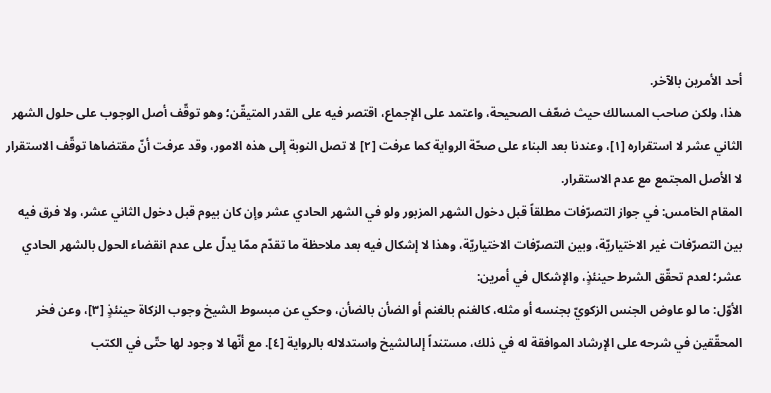أحد الأمرين بالآخر.
هذا، ولكن صاحب المسالك حيث ضعّف الصحيحة، واعتمد على الإجماع، اقتصر فيه على القدر المتيقّن؛ وهو توقّف أصل الوجوب على حلول الشهر الثاني عشر لا استقراره [١]، وعندنا بعد البناء على صحّة الرواية كما عرفت [٢] لا تصل النوبة إلى هذه الامور، وقد عرفت أنّ مقتضاها توقّف الاستقرار لا الأصل المجتمع مع عدم الاستقرار.
المقام الخامس: في جواز التصرّفات مطلقاً قبل دخول الشهر المزبور ولو في الشهر الحادي عشر وإن كان بيوم قبل دخول الثاني عشر، ولا فرق فيه بين التصرّفات غير الاختياريّة، وبين التصرّفات الاختياريّة، وهذا لا إشكال فيه بعد ملاحظة ما تقدّم ممّا يدلّ على عدم انقضاء الحول بالشهر الحادي عشر؛ لعدم تحقّق الشرط حينئذٍ، والإشكال في أمرين:
الأوّل: ما لو عاوض الجنس الزكويّ بجنسه أو مثله، كالغنم بالغنم أو الضأن بالضأن، وحكي عن مبسوط الشيخ وجوب الزكاة حينئذٍ [٣]، وعن فخر المحقّقين في شرحه على الإرشاد الموافقة له في ذلك، مستنداً إلىالشيخ واستدلاله بالرواية [٤]. مع أنّها لا وجود لها حتّى في الكتب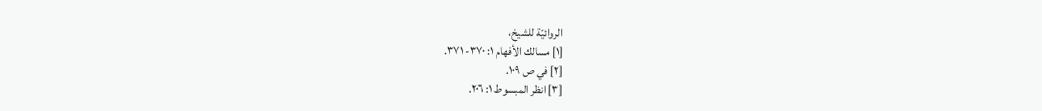الروائيّة للشيخ،
[١] مسالك الأفهام ١: ٣٧٠- ٣٧١.
[٢] في ص ١٠٩.
[٣] انظر المبسوط ١: ٢٠٦.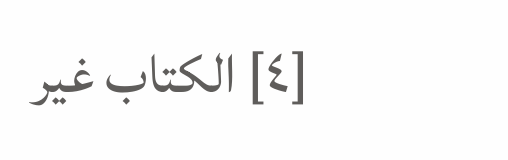[٤] الكتاب غير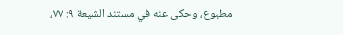مطبوع، وحكى عنه في مستند الشيعة ٩: ٧٧،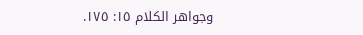وجواهر الكلام ١٥: ١٧٥.